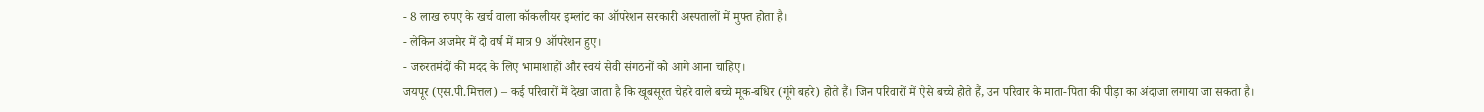- 8 लाख रुपए के खर्च वाला कॉकलीयर इम्लांट का ऑपरेशन सरकारी अस्पतालों में मुफ्त होता है।
- लेकिन अजमेर में दो वर्ष में मात्र 9 ऑपरेशन हुए।
- जरुरतमंदों की मदद के लिए भामाशाहों और स्वयं सेवी संगठनों को आगे आना चाहिए।
जयपूर (एस.पी.मित्तल) – कई परिवारों में देखा जाता है कि खूबसूरत चेहरे वाले बच्चे मूक-बधिर (गूंगे बहरे) होते हैं। जिन परिवारों में ऐसे बच्चे होते हैं, उन परिवार के माता-पिता की पीड़ा का अंदाजा लगाया जा सकता है।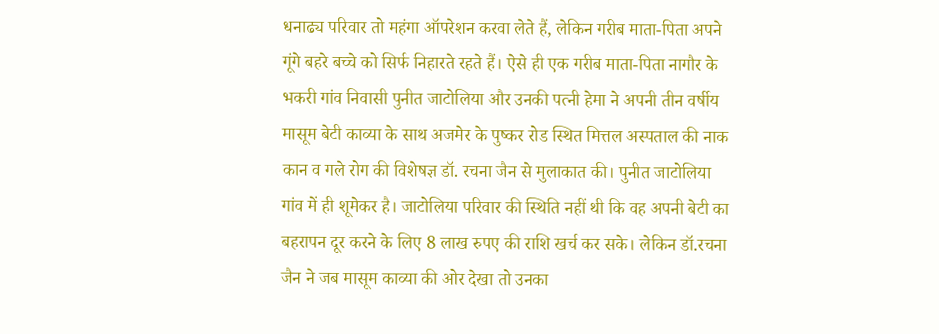धनाढ्य परिवार तो महंगा ऑपरेशन करवा लेते हैं, लेकिन गरीब माता-पिता अपने गूंगे बहरे बच्चे को सिर्फ निहारते रहते हैं। ऐसे ही एक गरीब माता-पिता नागौर के भकरी गांव निवासी पुनीत जाटोलिया और उनकी पत्नी हेमा ने अपनी तीन वर्षीय मासूम बेटी काव्या के साथ अजमेर के पुष्कर रोड स्थित मित्तल अस्पताल की नाक कान व गले रोग की विशेषज्ञ डॉ. रचना जैन से मुलाकात की। पुनीत जाटोलिया गांव में ही शूमेकर है। जाटोलिया परिवार की स्थिति नहीं थी कि वह अपनी बेटी का बहरापन दूर करने के लिए 8 लाख रुपए की राशि खर्च कर सके। लेकिन डॉ.रचना जैन ने जब मासूम काव्या की ओर देखा तो उनका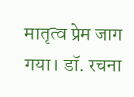मातृत्व प्रेम जाग गया। डॉ. रचना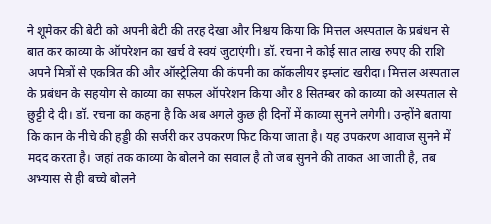ने शूमेकर की बेटी को अपनी बेटी की तरह देखा और निश्चय किया कि मित्तल अस्पताल के प्रबंधन से बात कर काव्या के ऑपरेशन का खर्च वे स्वयं जुटाएंगी। डॉ. रचना ने कोई सात लाख रुपए की राशि अपने मित्रों से एकत्रित की और ऑस्ट्रेलिया की कंपनी का कॉकलीयर इम्लांट खरीदा। मित्तल अस्पताल के प्रबंधन के सहयोग से काव्या का सफल ऑपरेशन किया और 8 सितम्बर को काव्या को अस्पताल से छुट्टी दे दी। डॉ. रचना का कहना है कि अब अगले कुछ ही दिनों में काव्या सुनने लगेगी। उन्होंने बताया कि कान के नीचे की हड्डी की सर्जरी कर उपकरण फिट किया जाता है। यह उपकरण आवाज सुनने में मदद करता है। जहां तक काव्या के बोलने का सवाल है तो जब सुनने की ताकत आ जाती है, तब अभ्यास से ही बच्चे बोलने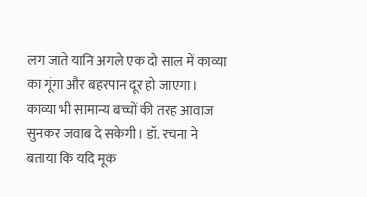लग जाते यानि अगले एक दो साल में काव्या का गूंगा और बहरपान दूर हो जाएगा। काव्या भी सामान्य बच्चों की तरह आवाज सुनकर जवाब दे सकेगी। डॉ. रचना ने बताया कि यदि मूक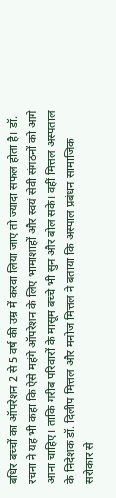बधिर बच्चों का ऑपरेशन 2 से 5 वर्ष की उम्र में करवा लिया जाए तो ज्यादा सफल होता है। डॉ. रचना ने यह भी कहा कि ऐसे महंगे ऑपरेशन के लिए भामाशाहों और स्वयं सेवी संगठनों को आगे आना चाहिए। ताकि गरीब परिवारों के मासूम बच्चे भी सुन और बोल सके। वहीं मित्तल अस्पताल के निदेशक डॉ. दिलीप मित्तल और मनोज मित्तल ने बताया कि अस्पाल प्रबंधन सामाजिक सरोकार से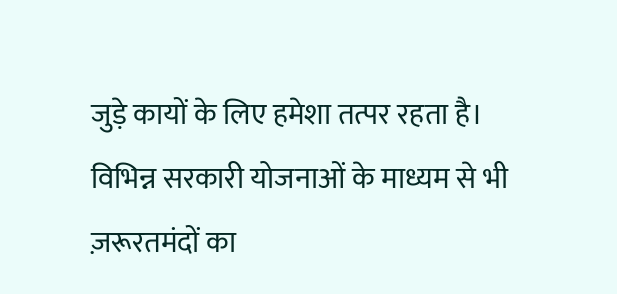जुड़े कायों के लिए हमेशा तत्पर रहता है। विभिन्न सरकारी योजनाओं के माध्यम से भी ज़रूरतमंदों का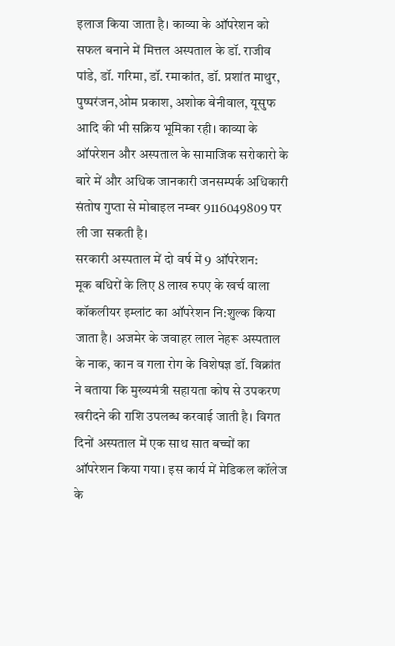इलाज किया जाता है। काव्या के ऑपरेशन को सफल बनाने में मित्तल अस्पताल के डॉ. राजीव पांडे, डॉ. गरिमा, डॉ. रमाकांत, डॉ. प्रशांत माथुर, पुष्परंजन,ओम प्रकाश, अशोक बेनीवाल, यूसुफ आदि की भी सक्रिय भूमिका रही। काव्या के ऑपरेशन और अस्पताल के सामाजिक सरोकारो के बारे में और अधिक जानकारी जनसम्पर्क अधिकारी संतोष गुप्ता से मोबाइल नम्बर 9116049809 पर ली जा सकती है।
सरकारी अस्पताल में दो वर्ष में 9 ऑपरेशन:
मूक बधिरों के लिए 8 लाख रुपए के खर्च वाला कॉकलीयर इम्लांट का ऑपरेशन नि:शुल्क किया जाता है। अजमेर के जवाहर लाल नेहरू अस्पताल के नाक, कान व गला रोग के विशेषज्ञ डॉ. विक्रांत ने बताया कि मुख्यमंत्री सहायता कोष से उपकरण खरीदने की राशि उपलब्ध करवाई जाती है। विगत दिनों अस्पताल में एक साथ सात बच्चों का ऑपरेशन किया गया। इस कार्य में मेडिकल कॉलेज के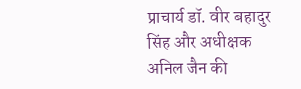प्राचार्य डॉ. वीर बहादुर सिंह और अधीक्षक अनिल जैन की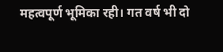महत्वपूर्ण भूमिका रही। गत वर्ष भी दो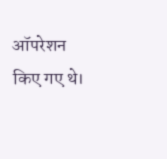ऑपरेशन किए गए थे।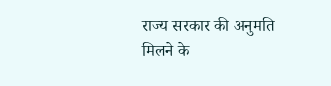राज्य सरकार की अनुमति मिलने के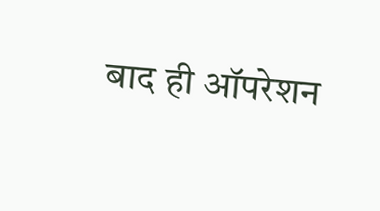बाद ही ऑपरेशन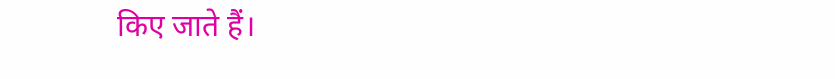किए जाते हैं।